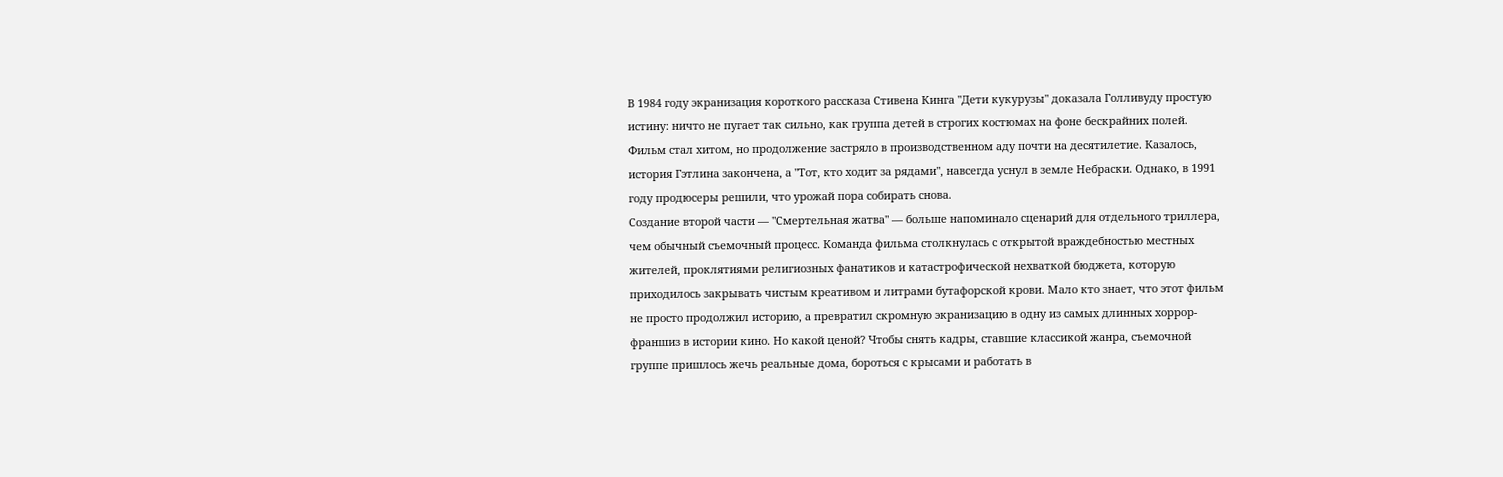В 1984 году экранизация короткого рассказа Стивена Кинга "Дети кукурузы" доказала Голливуду простую истину: ничто не пугает так сильно, как группа детей в строгих костюмах на фоне бескрайних полей. Фильм стал хитом, но продолжение застряло в производственном аду почти на десятилетие. Казалось, история Гэтлина закончена, а "Тот, кто ходит за рядами", навсегда уснул в земле Небраски. Однако, в 1991 году продюсеры решили, что урожай пора собирать снова.
Создание второй части — "Смертельная жатва" — больше напоминало сценарий для отдельного триллера, чем обычный съемочный процесс. Команда фильма столкнулась с открытой враждебностью местных жителей, проклятиями религиозных фанатиков и катастрофической нехваткой бюджета, которую приходилось закрывать чистым креативом и литрами бутафорской крови. Мало кто знает, что этот фильм не просто продолжил историю, а превратил скромную экранизацию в одну из самых длинных хоррор-франшиз в истории кино. Но какой ценой? Чтобы снять кадры, ставшие классикой жанра, съемочной группе пришлось жечь реальные дома, бороться с крысами и работать в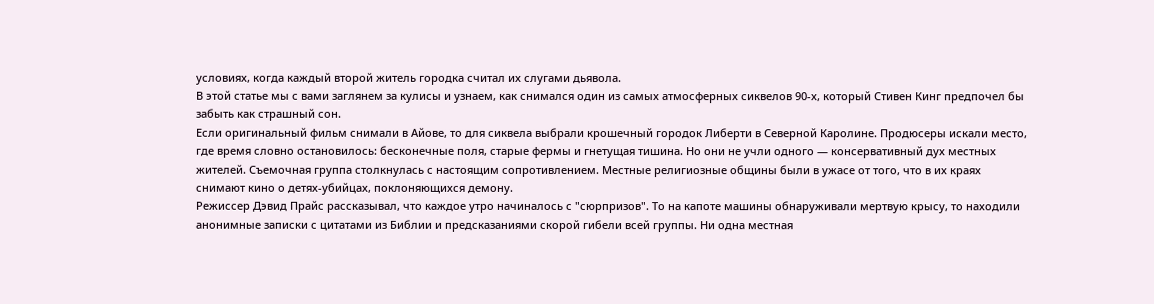условиях, когда каждый второй житель городка считал их слугами дьявола.
В этой статье мы с вами заглянем за кулисы и узнаем, как снимался один из самых атмосферных сиквелов 90-х, который Стивен Кинг предпочел бы забыть как страшный сон.
Если оригинальный фильм снимали в Айове, то для сиквела выбрали крошечный городок Либерти в Северной Каролине. Продюсеры искали место, где время словно остановилось: бесконечные поля, старые фермы и гнетущая тишина. Но они не учли одного — консервативный дух местных жителей. Съемочная группа столкнулась с настоящим сопротивлением. Местные религиозные общины были в ужасе от того, что в их краях снимают кино о детях-убийцах, поклоняющихся демону.
Режиссер Дэвид Прайс рассказывал, что каждое утро начиналось с "сюрпризов". То на капоте машины обнаруживали мертвую крысу, то находили анонимные записки с цитатами из Библии и предсказаниями скорой гибели всей группы. Ни одна местная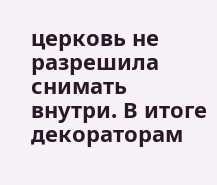церковь не разрешила снимать внутри. В итоге декораторам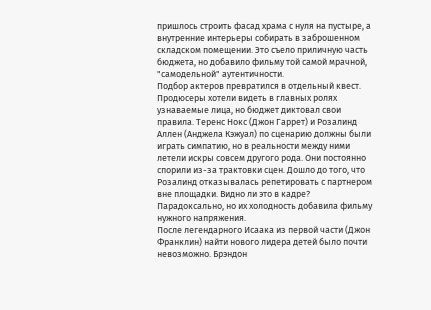пришлось строить фасад храма с нуля на пустыре, а внутренние интерьеры собирать в заброшенном складском помещении. Это съело приличную часть бюджета, но добавило фильму той самой мрачной, "самодельной" аутентичности.
Подбор актеров превратился в отдельный квест. Продюсеры хотели видеть в главных ролях узнаваемые лица, но бюджет диктовал свои правила. Теренс Нокс (Джон Гаррет) и Розалинд Аллен (Анджела Кэжуал) по сценарию должны были играть симпатию, но в реальности между ними летели искры совсем другого рода. Они постоянно спорили из-за трактовки сцен. Дошло до того, что Розалинд отказывалась репетировать с партнером вне площадки. Видно ли это в кадре? Парадоксально, но их холодность добавила фильму нужного напряжения.
После легендарного Исаака из первой части (Джон Франклин) найти нового лидера детей было почти невозможно. Брэндон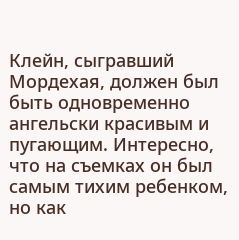Клейн, сыгравший Мордехая, должен был быть одновременно ангельски красивым и пугающим. Интересно, что на съемках он был самым тихим ребенком, но как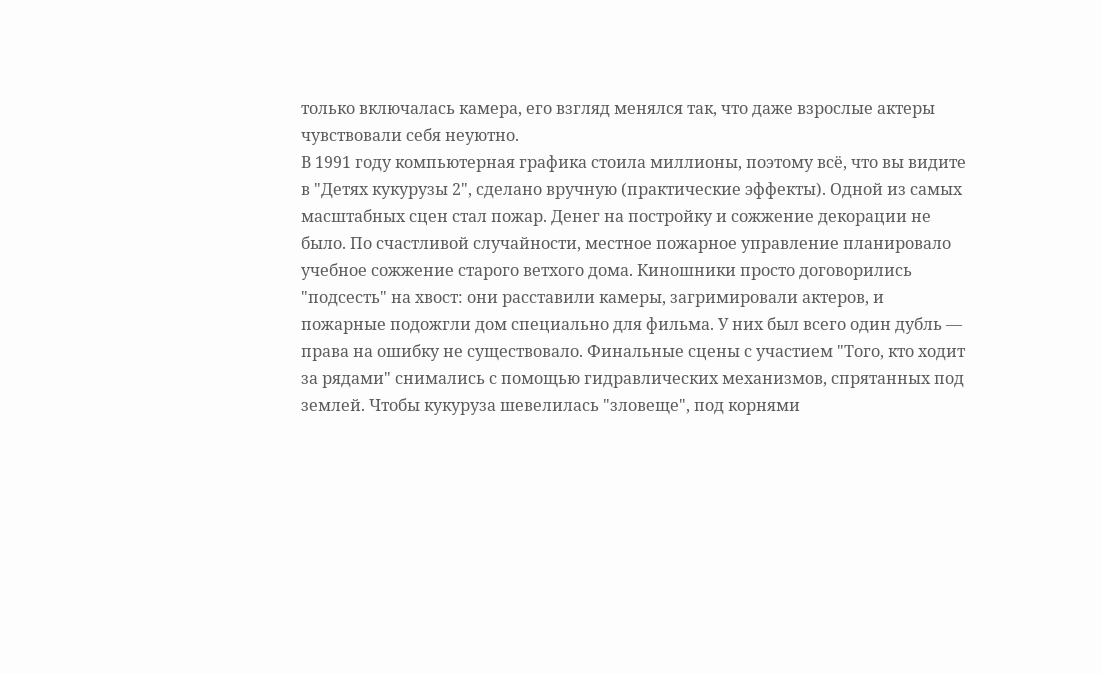только включалась камера, его взгляд менялся так, что даже взрослые актеры чувствовали себя неуютно.
В 1991 году компьютерная графика стоила миллионы, поэтому всё, что вы видите в "Детях кукурузы 2", сделано вручную (практические эффекты). Одной из самых масштабных сцен стал пожар. Денег на постройку и сожжение декорации не было. По счастливой случайности, местное пожарное управление планировало учебное сожжение старого ветхого дома. Киношники просто договорились "подсесть" на хвост: они расставили камеры, загримировали актеров, и пожарные подожгли дом специально для фильма. У них был всего один дубль — права на ошибку не существовало. Финальные сцены с участием "Того, кто ходит за рядами" снимались с помощью гидравлических механизмов, спрятанных под землей. Чтобы кукуруза шевелилась "зловеще", под корнями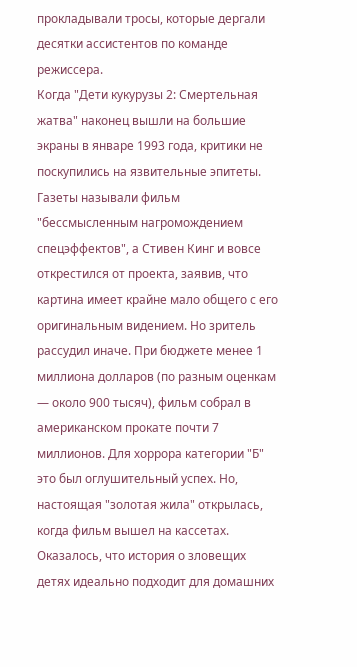прокладывали тросы, которые дергали десятки ассистентов по команде режиссера.
Когда "Дети кукурузы 2: Смертельная жатва" наконец вышли на большие экраны в январе 1993 года, критики не поскупились на язвительные эпитеты. Газеты называли фильм "бессмысленным нагромождением спецэффектов", а Стивен Кинг и вовсе открестился от проекта, заявив, что картина имеет крайне мало общего с его оригинальным видением. Но зритель рассудил иначе. При бюджете менее 1 миллиона долларов (по разным оценкам — около 900 тысяч), фильм собрал в американском прокате почти 7 миллионов. Для хоррора категории "Б" это был оглушительный успех. Но, настоящая "золотая жила" открылась, когда фильм вышел на кассетах. Оказалось, что история о зловещих детях идеально подходит для домашних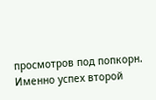просмотров под попкорн.
Именно успех второй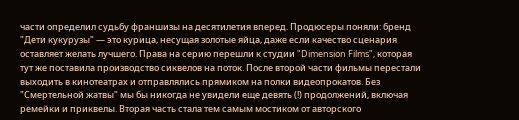части определил судьбу франшизы на десятилетия вперед. Продюсеры поняли: бренд "Дети кукурузы" — это курица, несущая золотые яйца, даже если качество сценария оставляет желать лучшего. Права на серию перешли к студии "Dimension Films", которая тут же поставила производство сиквелов на поток. После второй части фильмы перестали выходить в кинотеатрах и отправлялись прямиком на полки видеопрокатов. Без "Смертельной жатвы" мы бы никогда не увидели еще девять (!) продолжений, включая ремейки и приквелы. Вторая часть стала тем самым мостиком от авторского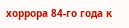хоррора 84-го года к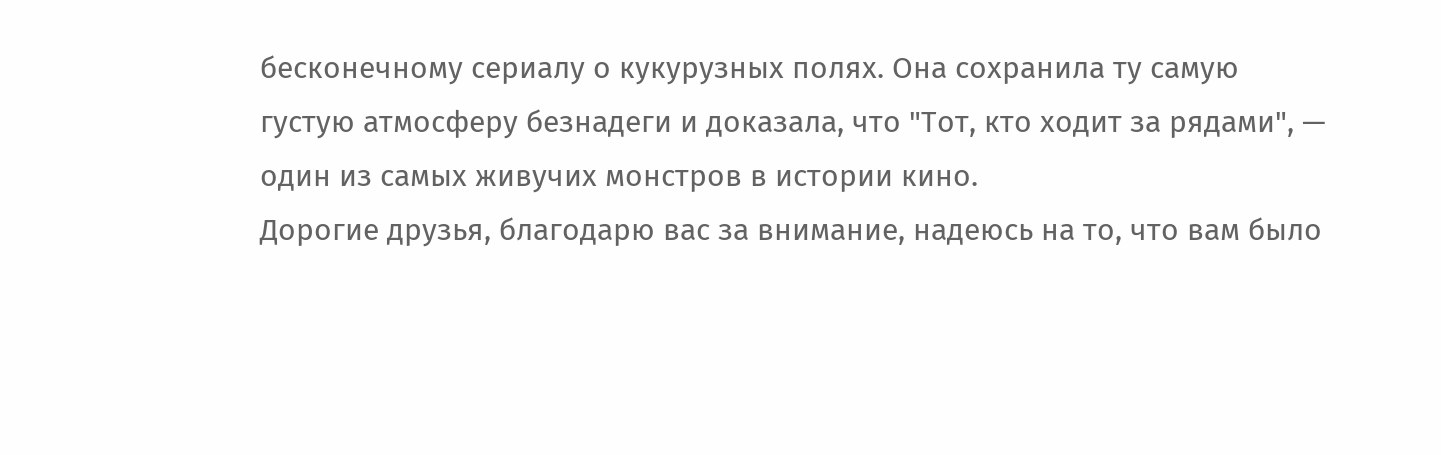бесконечному сериалу о кукурузных полях. Она сохранила ту самую густую атмосферу безнадеги и доказала, что "Тот, кто ходит за рядами", — один из самых живучих монстров в истории кино.
Дорогие друзья, благодарю вас за внимание, надеюсь на то, что вам было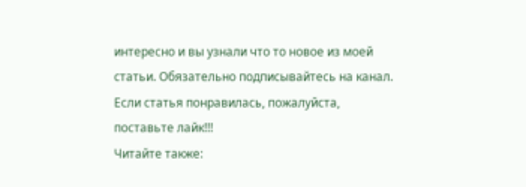интересно и вы узнали что то новое из моей статьи. Обязательно подписывайтесь на канал.
Если статья понравилась, пожалуйста, поставьте лайк!!!
Читайте также: